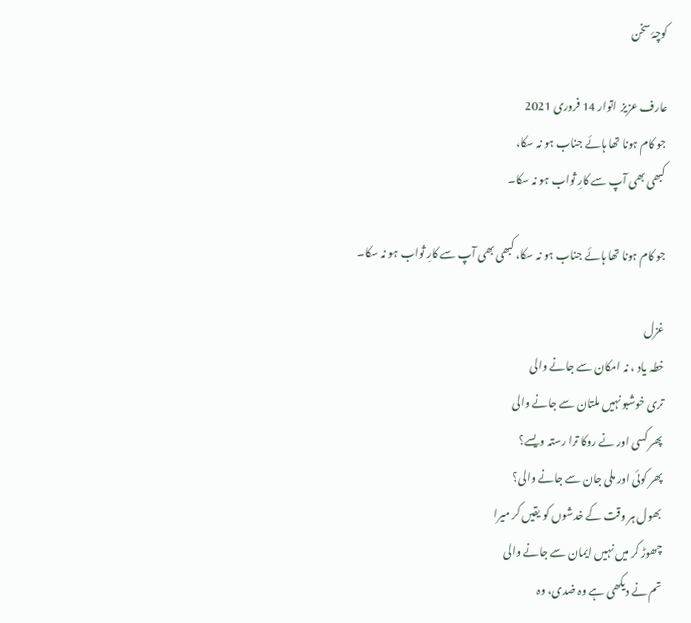کوچۂ سخن

عارف عزیز  اتوار 14 فروری 2021
جو کام ہونا تھا ہائے جناب ہو نہ سکا،
کبھی بھی آپ سے کارِ ثواب ہو نہ سکا۔

جو کام ہونا تھا ہائے جناب ہو نہ سکا، کبھی بھی آپ سے کارِ ثواب ہو نہ سکا۔

غزل
خطہ یاد ، نہ امکان سے جانے والی
تری خوشبو نہیں ملتان سے جانے والی
پھر کسی اور نے روکا ترا رستہ ویسے؟
پھر کوئی اور ملی جان سے جانے والی؟
بھول ہر وقت کے خدشوں کو یقیں کر میرا
چھوڑ کر میں نہیں ایمان سے جانے والی
تم نے دیکھی ہے وہ ضدی، وہ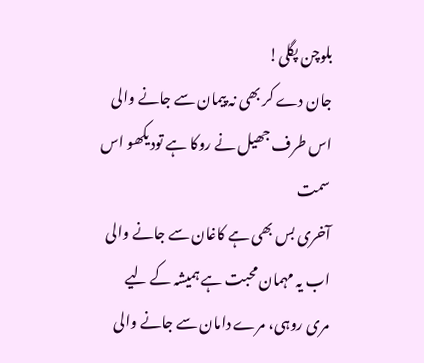بلوچن پگلی!
جان دے کر بھی نہ پیمان سے جانے والی
اس طرف جھیل نے روکا ہے تودیکھو اس سمت
آخری بس بھی ہے کاغان سے جانے والی
اب یہ مہمان محبت ہے ہمیشہ کے لیے
مری روہی، مرے دامان سے جانے والی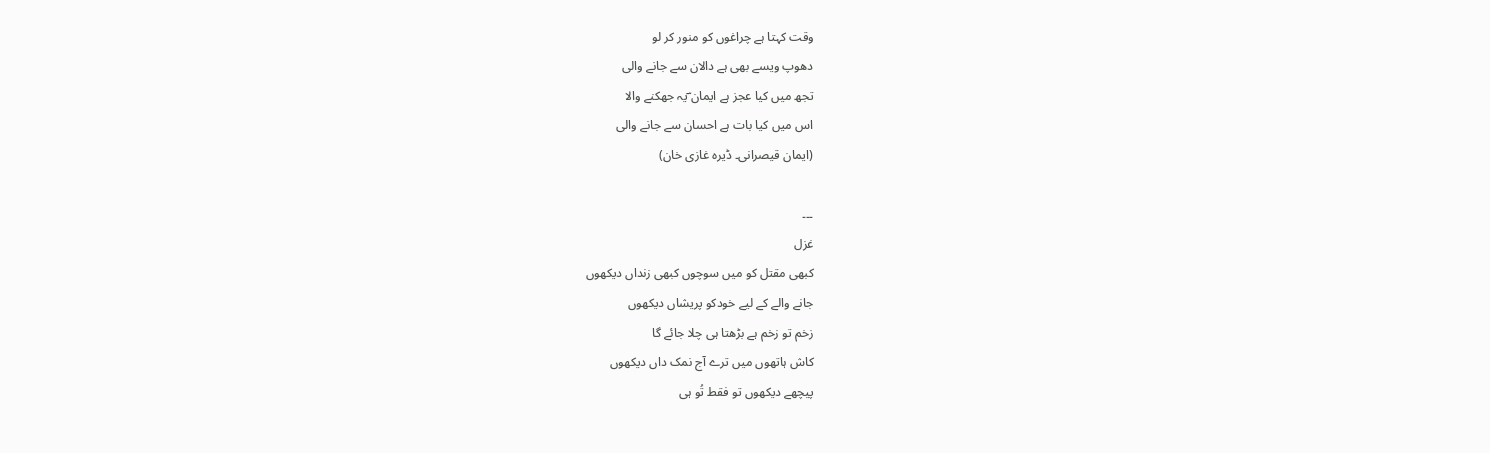وقت کہتا ہے چراغوں کو منور کر لو
دھوپ ویسے بھی ہے دالان سے جانے والی
تجھ میں کیا عجز ہے ایمان ؔیہ جھکنے والا
اس میں کیا بات ہے احسان سے جانے والی
(ایمان قیصرانی۔ ڈیرہ غازی خان)

۔۔۔
غزل
کبھی مقتل کو میں سوچوں کبھی زنداں دیکھوں
جانے والے کے لیے خودکو پریشاں دیکھوں
زخم تو زخم ہے بڑھتا ہی چلا جائے گا
کاش ہاتھوں میں ترے آج نمک داں دیکھوں
پیچھے دیکھوں تو فقط تُو ہی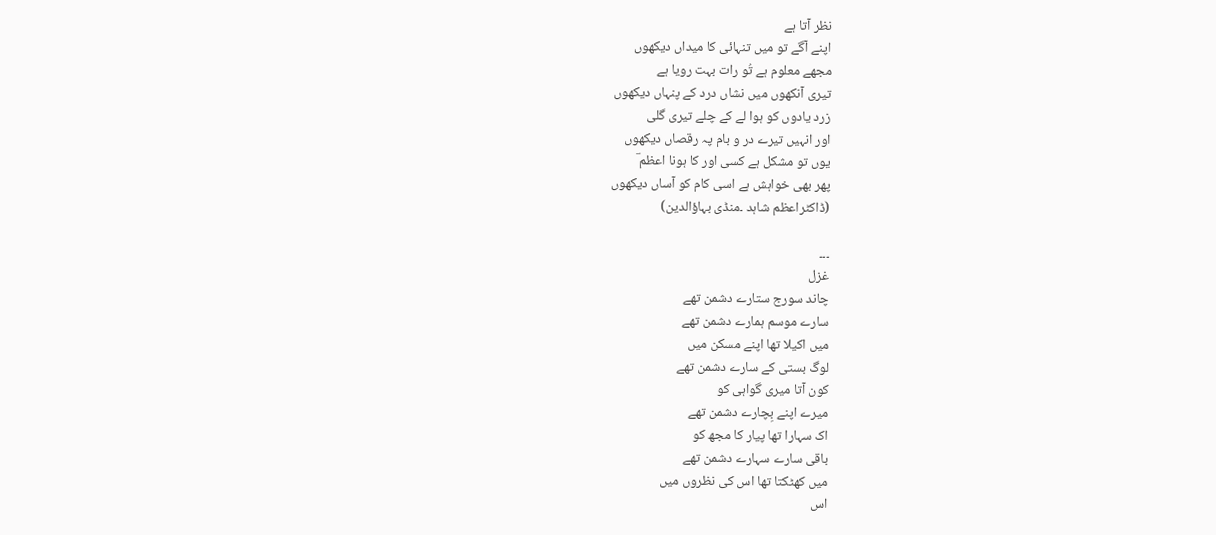نظر آتا ہے
اپنے آگے تو میں تنہائی کا میداں دیکھوں
مجھے معلوم ہے تُو رات بہت رویا ہے
تیری آنکھوں میں نشاں درد کے پنہاں دیکھوں
زرد یادوں کو ہوا لے کے چلے تیری گلی
اور انہیں تیرے در و بام پہ رقصاں دیکھوں
یوں تو مشکل ہے کسی اور کا ہونا اعظم ؔ
پھر بھی خواہش ہے اسی کام کو آساں دیکھوں
(ڈاکٹراعظم شاہد ۔منڈی بہاؤالدین)

۔۔۔
غزل
چاند سورج ستارے دشمن تھے
سارے موسم ہمارے دشمن تھے
میں اکیلا تھا اپنے مسکن میں
لوگ بستی کے سارے دشمن تھے
کون آتا میری گواہی کو
میرے اپنے بِچارے دشمن تھے
اک سہارا تھا پیار کا مجھ کو
باقی سارے سہارے دشمن تھے
میں کھٹکتا تھا اس کی نظروں میں
اس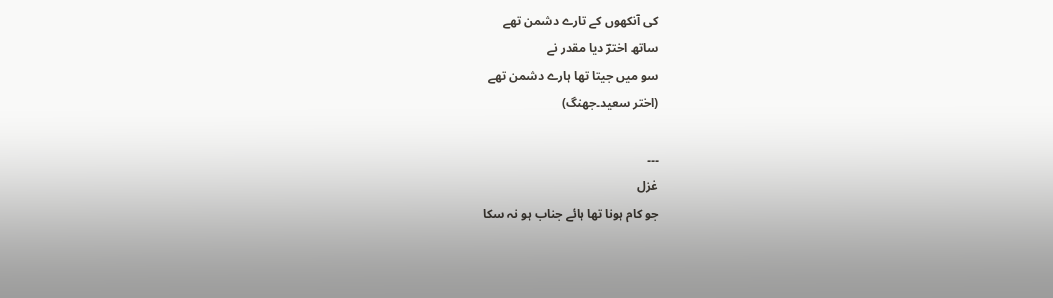کی آنکھوں کے تارے دشمن تھے
ساتھ اخترؔ دیا مقدر نے
سو میں جیتا تھا ہارے دشمن تھے
(اختر سعید۔جھنگ)

۔۔۔
غزل
جو کام ہونا تھا ہائے جناب ہو نہ سکا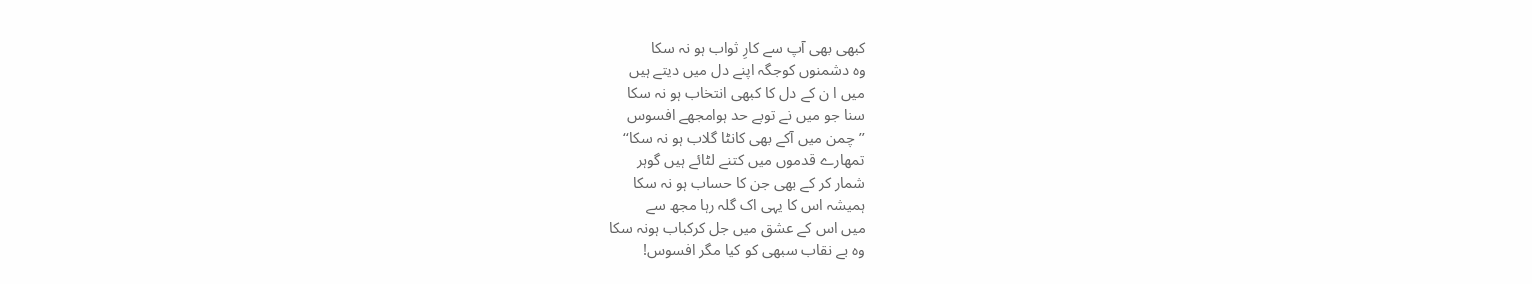کبھی بھی آپ سے کارِ ثواب ہو نہ سکا
وہ دشمنوں کوجگہ اپنے دل میں دیتے ہیں
میں ا ن کے دل کا کبھی انتخاب ہو نہ سکا
سنا جو میں نے توبے حد ہوامجھے افسوس
’’چمن میں آکے بھی کانٹا گلاب ہو نہ سکا‘‘
تمھارے قدموں میں کتنے لٹائے ہیں گوہر
شمار کر کے بھی جن کا حساب ہو نہ سکا
ہمیشہ اس کا یہی اک گلہ رہا مجھ سے
میں اس کے عشق میں جل کرکباب ہونہ سکا
وہ بے نقاب سبھی کو کیا مگر افسوس!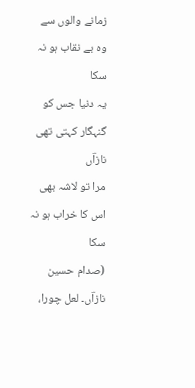زمانے والوں سے وہ بے نقاب ہو نہ سکا
یہ دنیا جس کو گنہگار کہتی تھی نازاؔں
مرا تو لاشہ بھی اس کا خراب ہو نہ سکا
(صدام حسین نازاؔں۔ لعل چورا،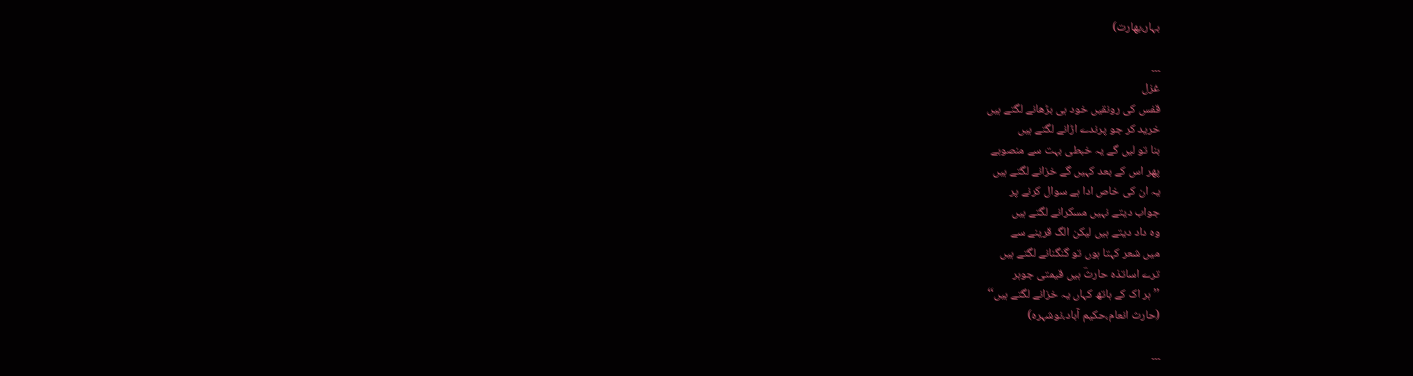بہار،بھارت)

۔۔۔
غزل
قفس کی رونقیں خود ہی بڑھانے لگتے ہیں
خرید کر جو پرندے اڑانے لگتے ہیں
بنا تو لیں گے یہ خبطی بہت سے منصوبے
پھر اس کے بعد کہیں گے خزانے لگتے ہیں
یہ ان کی خاص ادا ہے سوال کرنے پر
جواب دیتے نہیں مسکرانے لگتے ہیں
وہ داد دیتے ہیں لیکن الگ قرینے سے
میں شعر کہتا ہوں تو گنگنانے لگتے ہیں
ترے اساتذہ حارثؔ ہیں قیمتی جوہر
’’ہر اک کے ہاتھ کہاں یہ خزانے لگتے ہیں‘‘
(حارث انعام،حکیم آباد،نوشہرہ)

۔۔۔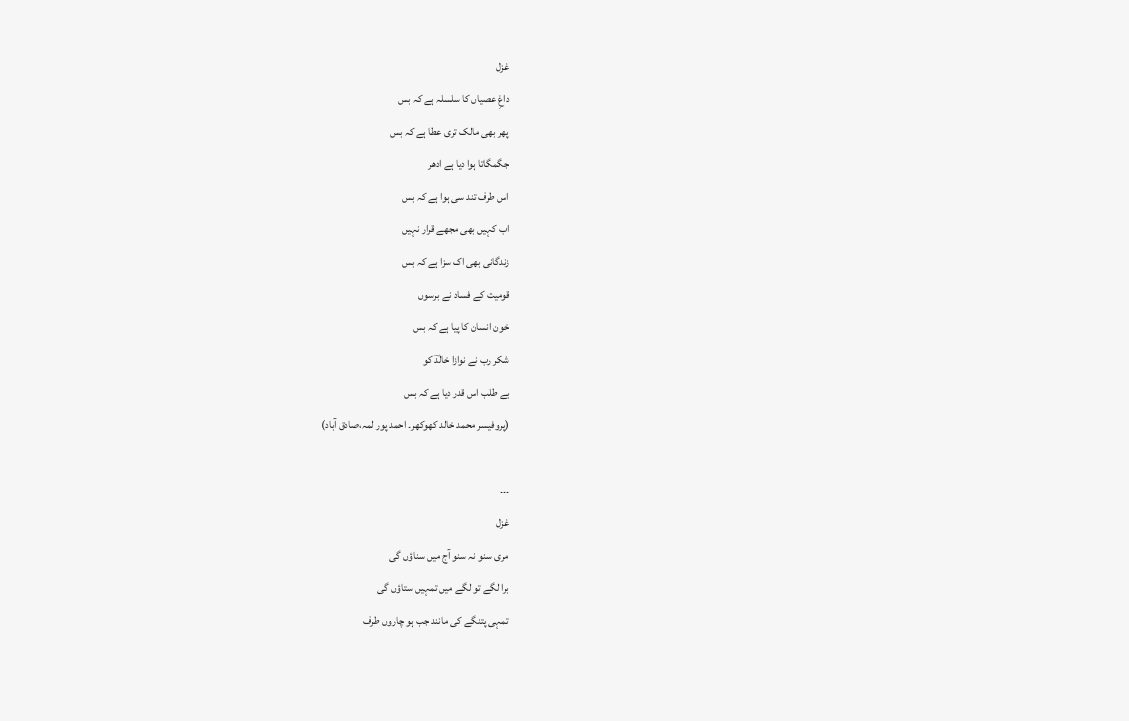غزل
داغِ عصیاں کا سلسلہ ہے کہ بس
پھر بھی مالک تری عطا ہے کہ بس
جگمگاتا ہوا دیا ہے ادھر
اس طرف تند سی ہوا ہے کہ بس
اب کہیں بھی مجھے قرار نہیں
زندگانی بھی اک سزا ہے کہ بس
قومیت کے فساد نے برسوں
خون انسان کا پیا ہے کہ بس
شکر رب نے نوازا خالدؔ کو
بے طلب اس قدر دیا ہے کہ بس
(پروفیسر محمد خالد کھوکھر۔ احمد پور لمہ،صادق آباد)

۔۔۔
غزل
مری سنو نہ سنو آج میں سناؤں گی
برا لگے تو لگے میں تمہیں ستاؤں گی
تمہی پتنگے کی مانند جب ہو چاروں طرف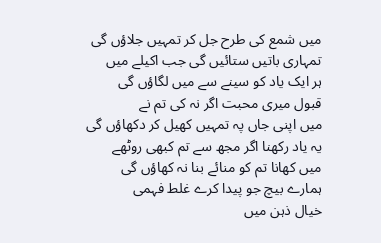میں شمع کی طرح جل کر تمہیں جلاؤں گی
تمہاری باتیں ستائیں گی جب اکیلے میں
ہر ایک یاد کو سینے سے میں لگاؤں گی
قبول میری محبت اگر نہ کی تم نے
میں اپنی جاں پہ تمہیں کھیل کر دکھاؤں گی
یہ یاد رکھنا اگر مجھ سے تم کبھی روٹھے
میں کھانا تم کو منائے بنا نہ کھاؤں گی
ہمارے بیچ جو پیدا کرے غلط فہمی
خیال ذہن میں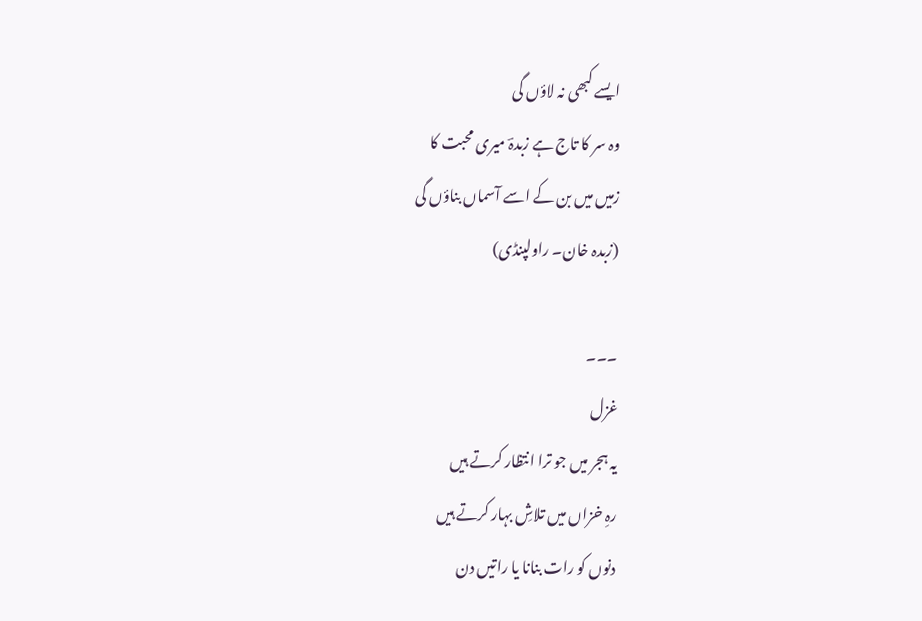ایسے کبھی نہ لاؤں گی
وہ سر کا تاج ہے زبدہؔ میری محبت کا
زمیں میں بن کے اسے آسماں بناؤں گی
(زبدہ خان۔ راولپنڈی)

۔۔۔
غزل
یہ ہجر میں جو ترا انتظار کرتے ہیں
رہِ خزاں میں تلاشِ بہار کرتے ہیں
دنوں کو رات بنانا یا راتیں دن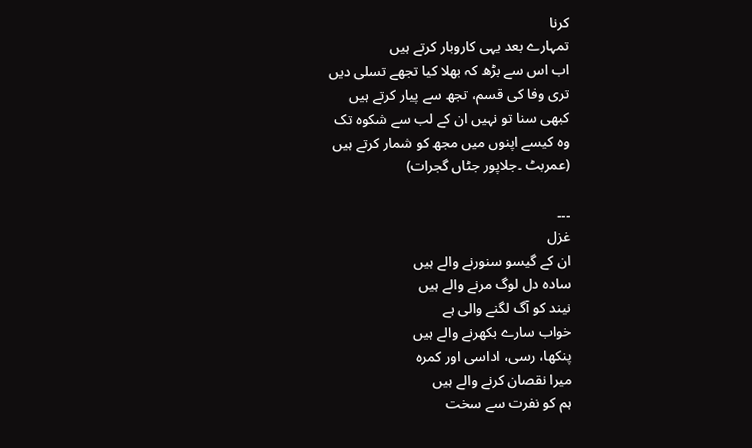کرنا
تمہارے بعد یہی کاروبار کرتے ہیں
اب اس سے بڑھ کہ بھلا کیا تجھے تسلی دیں
تری وفا کی قسم، تجھ سے پیار کرتے ہیں
کبھی سنا تو نہیں ان کے لب سے شکوہ تک
وہ کیسے اپنوں میں مجھ کو شمار کرتے ہیں
(عمربٹ ۔جلاپور جٹاں گجرات)

۔۔۔
غزل
ان کے گیسو سنورنے والے ہیں
سادہ دل لوگ مرنے والے ہیں
نیند کو آگ لگنے والی ہے
خواب سارے بکھرنے والے ہیں
پنکھا، رسی، اداسی اور کمرہ
میرا نقصان کرنے والے ہیں
ہم کو نفرت سے سخت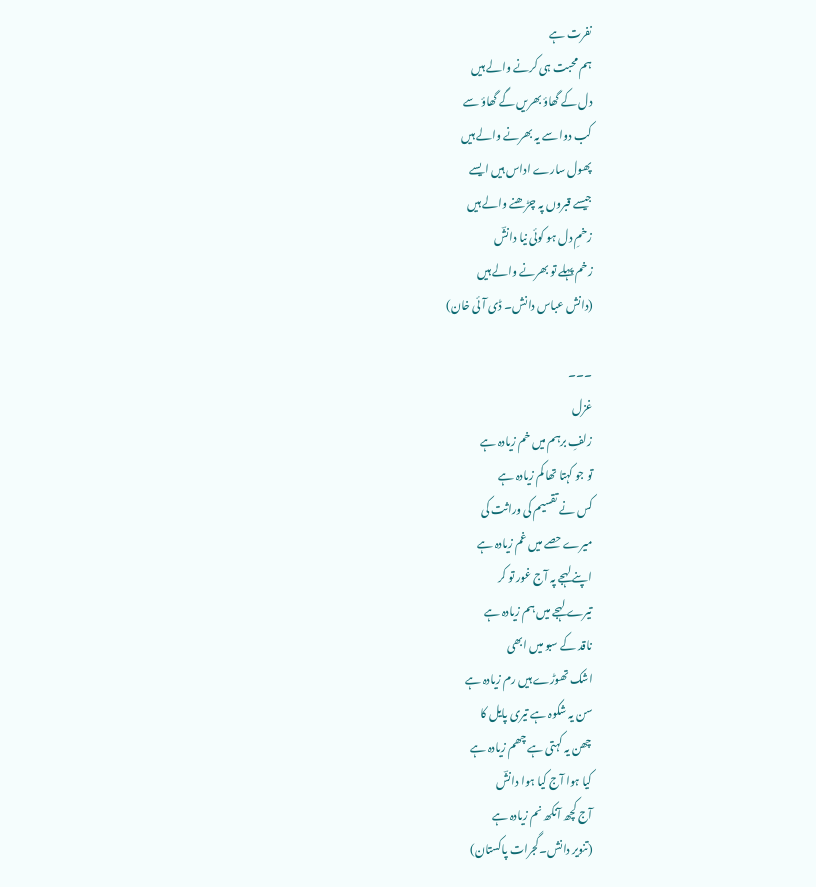نفرت ہے
ہم محبت ہی کرنے والے ہیں
دل کے گھاؤ بھریں گے گھاؤ سے
کب دوا سے یہ بھرنے والے ہیں
پھول سارے اداس ہیں ایسے
جیسے قبروں پہ چڑھنے والے ہیں
زخمِ دل ہو کوئی نیا دانشؔ
زخم پہلے تو بھرنے والے ہیں
(دانش عباس دانش۔ ڈی آئی خان)

۔۔۔
غزل
زلفِ برہم میں خم زیادہ ہے
تو جو کہتا تھا کم زیادہ ہے
کس نے تقسیم کی وراثت کی
میرے حصے میں غم زیادہ ہے
اپنے لہجے پہ آج غور تو کر
تیرے لہجے میں ہم زیادہ ہے
ناقد کے سبو میں ابھی
اشک تھوڑے ہیں رم زیادہ ہے
سن یہ شکوہ ہے تیری پایل کا
چھن یہ کہتی ہے چھم زیادہ ہے
کیا ہوا آج کیا ہوا دانشؔ
آج کچھ آنکھ نم زیادہ ہے
(تنویر دانش۔گجرات پاکستان)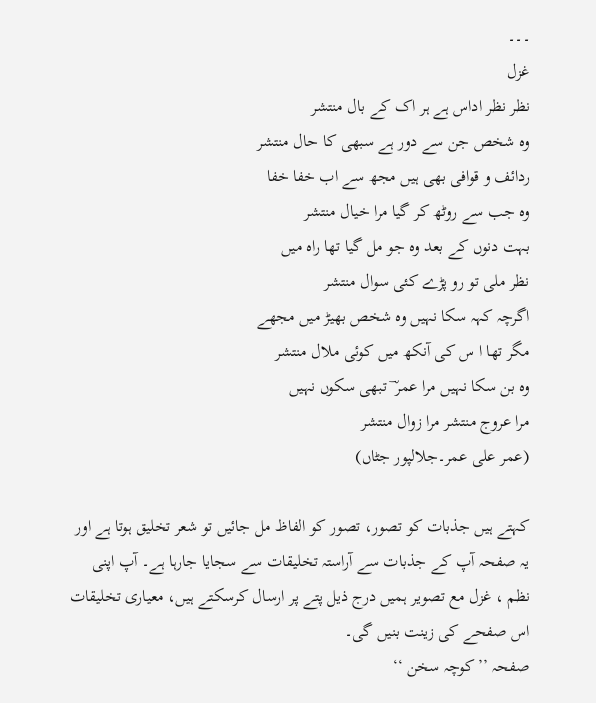۔۔۔
غزل
نظر نظر اداس ہے ہر اک کے بال منتشر
وہ شخص جن سے دور ہے سبھی کا حال منتشر
ردائف و قوافی بھی ہیں مجھ سے اب خفا خفا
وہ جب سے روٹھ کر گیا مرا خیال منتشر
بہت دنوں کے بعد وہ جو مل گیا تھا راہ میں
نظر ملی تو رو پڑے کئی سوال منتشر
اگرچہ کہہ سکا نہیں وہ شخص بھیڑ میں مجھے
مگر تھا ا س کی آنکھ میں کوئی ملال منتشر
وہ بن سکا نہیں مرا عمر ؔ تبھی سکوں نہیں
مرا عروج منتشر مرا زوال منتشر
(عمر علی عمر۔جلالپور جٹاں)

کہتے ہیں جذبات کو تصور، تصور کو الفاظ مل جائیں تو شعر تخلیق ہوتا ہے اور یہ صفحہ آپ کے جذبات سے آراستہ تخلیقات سے سجایا جارہا ہے۔ آپ اپنی نظم ، غزل مع تصویر ہمیں درج ذیل پتے پر ارسال کرسکتے ہیں، معیاری تخلیقات اس صفحے کی زینت بنیں گی۔
صفحہ ’’کوچہ سخن ‘‘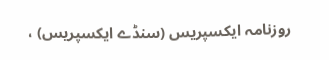روزنامہ ایکسپریس (سنڈے ایکسپریس) ،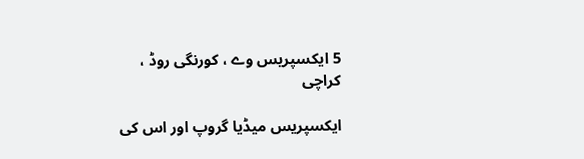5 ایکسپریس وے ، کورنگی روڈ ، کراچی

ایکسپریس میڈیا گروپ اور اس کی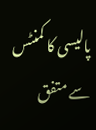پالیسی کا کمنٹس سے متفق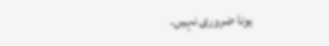ہونا ضروری نہیں۔